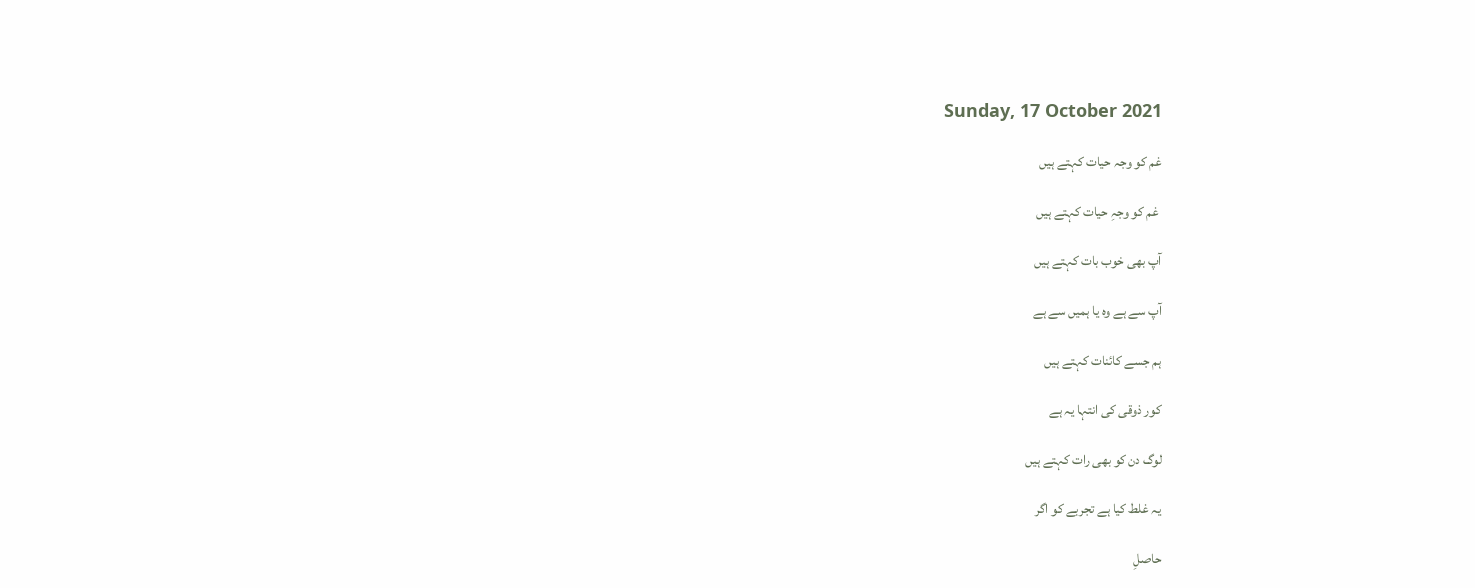Sunday, 17 October 2021

غم کو وجہ حیات کہتے ہیں

 غم کو وجہِ حیات کہتے ہیں

آپ بھی خوب بات کہتے ہیں

آپ سے ہے وہ یا ہمیں سے ہے

ہم جسے کائنات کہتے ہیں

کور ذوقی کی انتہا یہ ہے

لوگ دن کو بھی رات کہتے ہیں

یہ غلط کیا ہے تجربے کو اگر

حاصلِ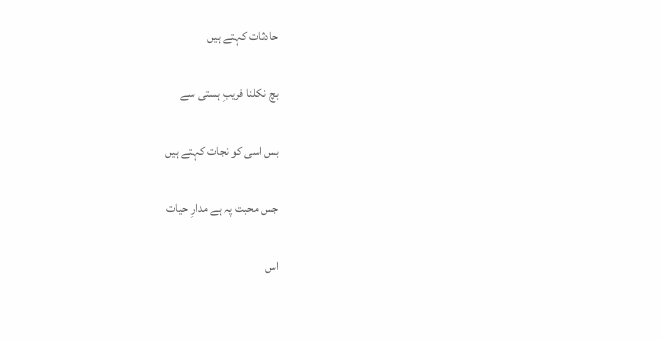حادثات کہتے ہیں

بچ نکلنا فریبِ ہستی سے

بس اسی کو نجات کہتے ہیں

جس محبت پہ ہے مدارِ حیات

اس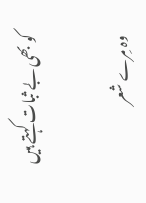کو بھی بے ثبات کہتے ہیں

وہ مِرے شعر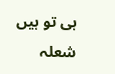ہی تو ہیں شعلہ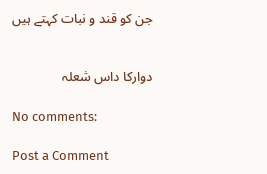جن کو قند و نبات کہتے ہیں


دوارکا داس شعلہ

No comments:

Post a Comment